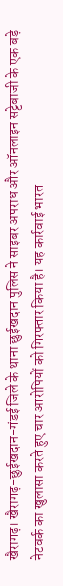खैरागढ़। खैरागढ़-छुईखदान-गंडई जिले के थाना छुईखदान पुलिस ने साइबर अपराध और ऑनलाइन सट्टेबाजी के एक बड़े नेटवर्क का खुलासा करते हुए चार आरोपियों को गिरफ्तार किया है। यह कार्रवाई भारत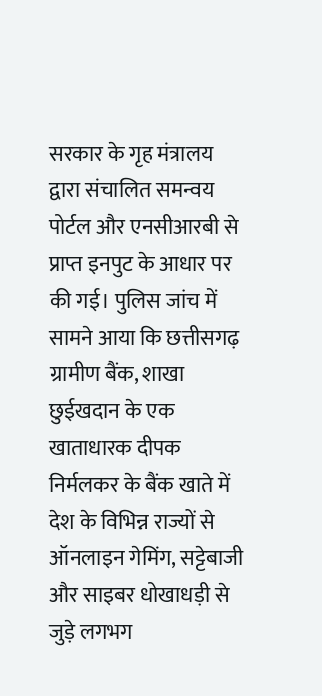सरकार के गृह मंत्रालय द्वारा संचालित समन्वय पोर्टल और एनसीआरबी से प्राप्त इनपुट के आधार पर की गई। पुलिस जांच में सामने आया कि छत्तीसगढ़ ग्रामीण बैंक, शाखा छुईखदान के एक खाताधारक दीपक निर्मलकर के बैंक खाते में देश के विभिन्न राज्यों से ऑनलाइन गेमिंग, सट्टेबाजी और साइबर धोखाधड़ी से जुड़े लगभग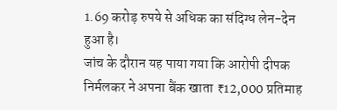1.69 करोड़ रुपये से अधिक का संदिग्ध लेन-देन हुआ है।
जांच के दौरान यह पाया गया कि आरोपी दीपक निर्मलकर ने अपना बैंक खाता ₹12,000 प्रतिमाह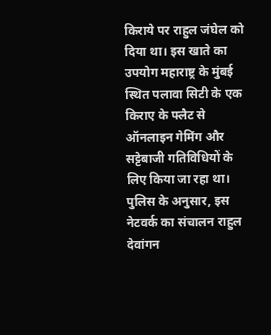किराये पर राहुल जंघेल को दिया था। इस खाते का उपयोग महाराष्ट्र के मुंबई स्थित पलावा सिटी के एक किराए के फ्लैट से ऑनलाइन गेमिंग और सट्टेबाजी गतिविधियों के लिए किया जा रहा था। पुलिस के अनुसार, इस नेटवर्क का संचालन राहुल देवांगन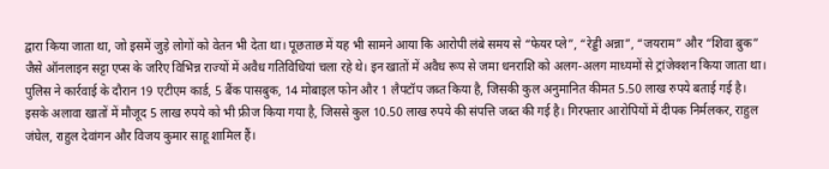द्वारा किया जाता था, जो इसमें जुड़े लोगों को वेतन भी देता था। पूछताछ में यह भी सामने आया कि आरोपी लंबे समय से “फेयर प्ले”, “रेड्डी अन्ना”, “जयराम” और “शिवा बुक” जैसे ऑनलाइन सट्टा एप्स के जरिए विभिन्न राज्यों में अवैध गतिविधियां चला रहे थे। इन खातों में अवैध रूप से जमा धनराशि को अलग-अलग माध्यमों से ट्रांजेक्शन किया जाता था।
पुलिस ने कार्रवाई के दौरान 19 एटीएम कार्ड, 5 बैंक पासबुक, 14 मोबाइल फोन और 1 लैपटॉप जब्त किया है, जिसकी कुल अनुमानित कीमत 5.50 लाख रुपये बताई गई है। इसके अलावा खातों में मौजूद 5 लाख रुपये को भी फ्रीज किया गया है, जिससे कुल 10.50 लाख रुपये की संपत्ति जब्त की गई है। गिरफ्तार आरोपियों में दीपक निर्मलकर, राहुल जंघेल, राहुल देवांगन और विजय कुमार साहू शामिल हैं।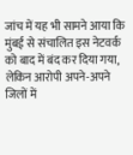जांच में यह भी सामने आया कि मुंबई से संचालित इस नेटवर्क को बाद में बंद कर दिया गया, लेकिन आरोपी अपने-अपने जिलों में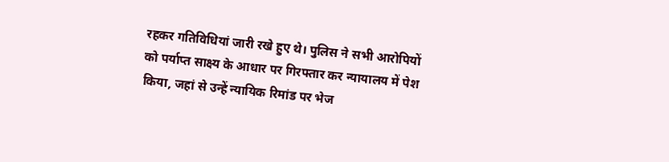रहकर गतिविधियां जारी रखे हुए थे। पुलिस ने सभी आरोपियों को पर्याप्त साक्ष्य के आधार पर गिरफ्तार कर न्यायालय में पेश किया, जहां से उन्हें न्यायिक रिमांड पर भेज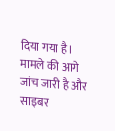दिया गया है। मामले की आगे जांच जारी है और साइबर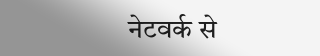नेटवर्क से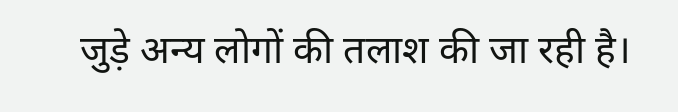जुड़े अन्य लोगों की तलाश की जा रही है।